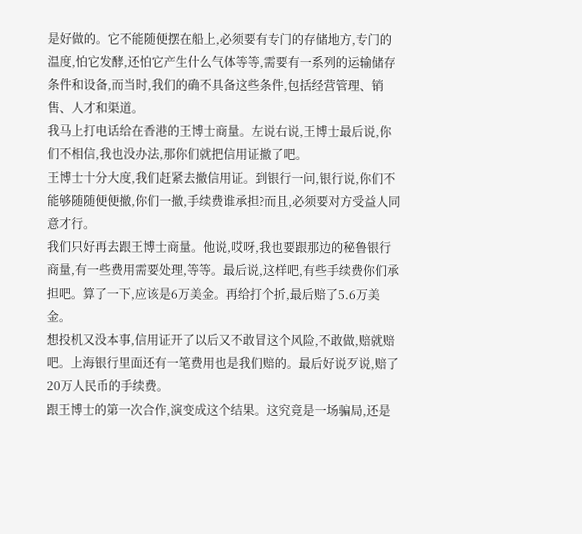是好做的。它不能随便摆在船上,必须要有专门的存储地方,专门的温度,怕它发酵,还怕它产生什么气体等等,需要有一系列的运输储存条件和设备,而当时,我们的确不具备这些条件,包括经营管理、销售、人才和渠道。
我马上打电话给在香港的王博士商量。左说右说,王博士最后说,你们不相信,我也没办法,那你们就把信用证撤了吧。
王博士十分大度,我们赶紧去撤信用证。到银行一问,银行说,你们不能够随随便便撤,你们一撤,手续费谁承担?而且,必须要对方受益人同意才行。
我们只好再去跟王博士商量。他说,哎呀,我也要跟那边的秘鲁银行商量,有一些费用需要处理,等等。最后说,这样吧,有些手续费你们承担吧。算了一下,应该是6万美金。再给打个折,最后赔了5.6万美金。
想投机又没本事,信用证开了以后又不敢冒这个风险,不敢做,赔就赔吧。上海银行里面还有一笔费用也是我们赔的。最后好说歹说,赔了20万人民币的手续费。
跟王博士的第一次合作,演变成这个结果。这究竟是一场骗局,还是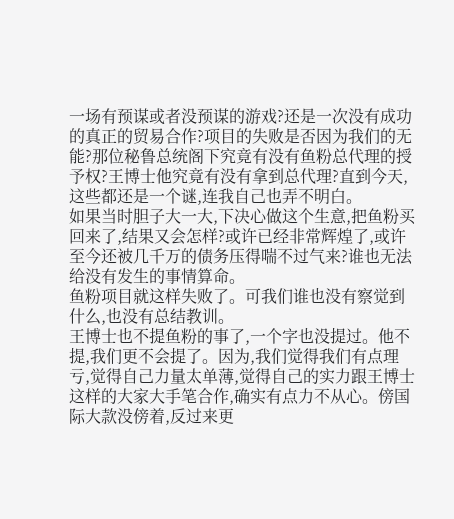一场有预谋或者没预谋的游戏?还是一次没有成功的真正的贸易合作?项目的失败是否因为我们的无能?那位秘鲁总统阁下究竟有没有鱼粉总代理的授予权?王博士他究竟有没有拿到总代理?直到今天,这些都还是一个谜,连我自己也弄不明白。
如果当时胆子大一大,下决心做这个生意,把鱼粉买回来了,结果又会怎样?或许已经非常辉煌了,或许至今还被几千万的债务压得喘不过气来?谁也无法给没有发生的事情算命。
鱼粉项目就这样失败了。可我们谁也没有察觉到什么,也没有总结教训。
王博士也不提鱼粉的事了,一个字也没提过。他不提,我们更不会提了。因为,我们觉得我们有点理亏,觉得自己力量太单薄,觉得自己的实力跟王博士这样的大家大手笔合作,确实有点力不从心。傍国际大款没傍着,反过来更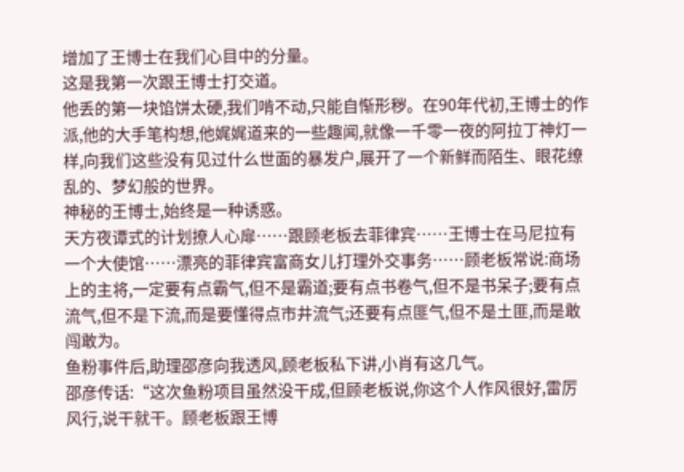增加了王博士在我们心目中的分量。
这是我第一次跟王博士打交道。
他丢的第一块馅饼太硬,我们啃不动,只能自惭形秽。在90年代初,王博士的作派,他的大手笔构想,他娓娓道来的一些趣闻,就像一千零一夜的阿拉丁神灯一样,向我们这些没有见过什么世面的暴发户,展开了一个新鲜而陌生、眼花缭乱的、梦幻般的世界。
神秘的王博士,始终是一种诱惑。
天方夜谭式的计划撩人心扉……跟顾老板去菲律宾……王博士在马尼拉有一个大使馆……漂亮的菲律宾富商女儿打理外交事务……顾老板常说:商场上的主将,一定要有点霸气,但不是霸道;要有点书卷气,但不是书呆子;要有点流气,但不是下流,而是要懂得点市井流气;还要有点匪气,但不是土匪,而是敢闯敢为。
鱼粉事件后,助理邵彦向我透风,顾老板私下讲,小肖有这几气。
邵彦传话:“这次鱼粉项目虽然没干成,但顾老板说,你这个人作风很好,雷厉风行,说干就干。顾老板跟王博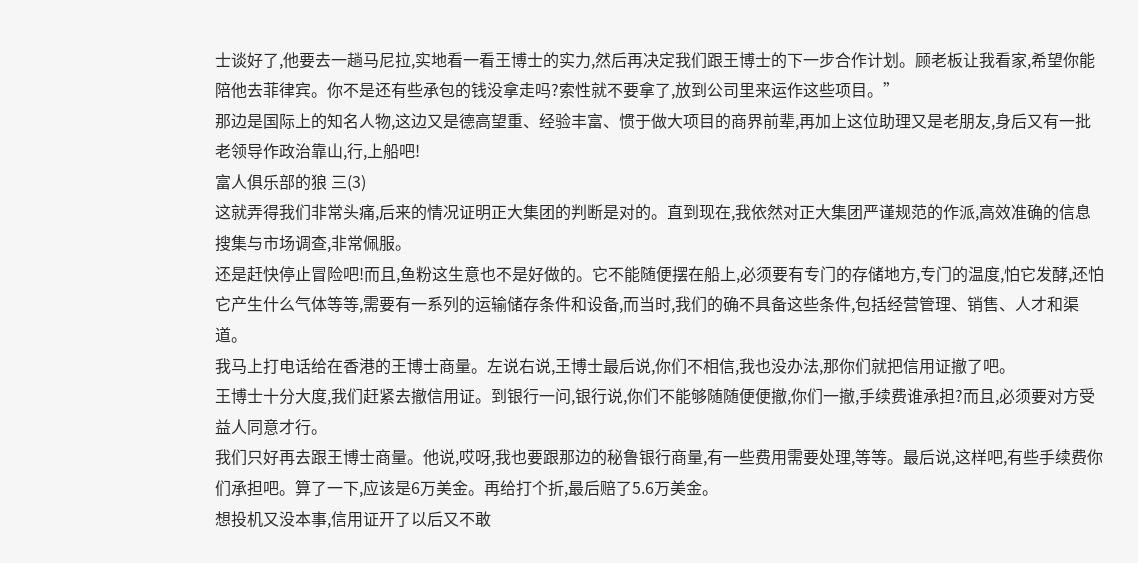士谈好了,他要去一趟马尼拉,实地看一看王博士的实力,然后再决定我们跟王博士的下一步合作计划。顾老板让我看家,希望你能陪他去菲律宾。你不是还有些承包的钱没拿走吗?索性就不要拿了,放到公司里来运作这些项目。”
那边是国际上的知名人物,这边又是德高望重、经验丰富、惯于做大项目的商界前辈,再加上这位助理又是老朋友,身后又有一批老领导作政治靠山,行,上船吧!
富人俱乐部的狼 三(3)
这就弄得我们非常头痛,后来的情况证明正大集团的判断是对的。直到现在,我依然对正大集团严谨规范的作派,高效准确的信息搜集与市场调查,非常佩服。
还是赶快停止冒险吧!而且,鱼粉这生意也不是好做的。它不能随便摆在船上,必须要有专门的存储地方,专门的温度,怕它发酵,还怕它产生什么气体等等,需要有一系列的运输储存条件和设备,而当时,我们的确不具备这些条件,包括经营管理、销售、人才和渠道。
我马上打电话给在香港的王博士商量。左说右说,王博士最后说,你们不相信,我也没办法,那你们就把信用证撤了吧。
王博士十分大度,我们赶紧去撤信用证。到银行一问,银行说,你们不能够随随便便撤,你们一撤,手续费谁承担?而且,必须要对方受益人同意才行。
我们只好再去跟王博士商量。他说,哎呀,我也要跟那边的秘鲁银行商量,有一些费用需要处理,等等。最后说,这样吧,有些手续费你们承担吧。算了一下,应该是6万美金。再给打个折,最后赔了5.6万美金。
想投机又没本事,信用证开了以后又不敢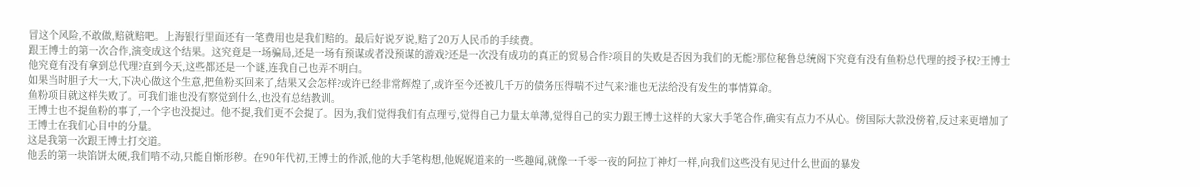冒这个风险,不敢做,赔就赔吧。上海银行里面还有一笔费用也是我们赔的。最后好说歹说,赔了20万人民币的手续费。
跟王博士的第一次合作,演变成这个结果。这究竟是一场骗局,还是一场有预谋或者没预谋的游戏?还是一次没有成功的真正的贸易合作?项目的失败是否因为我们的无能?那位秘鲁总统阁下究竟有没有鱼粉总代理的授予权?王博士他究竟有没有拿到总代理?直到今天,这些都还是一个谜,连我自己也弄不明白。
如果当时胆子大一大,下决心做这个生意,把鱼粉买回来了,结果又会怎样?或许已经非常辉煌了,或许至今还被几千万的债务压得喘不过气来?谁也无法给没有发生的事情算命。
鱼粉项目就这样失败了。可我们谁也没有察觉到什么,也没有总结教训。
王博士也不提鱼粉的事了,一个字也没提过。他不提,我们更不会提了。因为,我们觉得我们有点理亏,觉得自己力量太单薄,觉得自己的实力跟王博士这样的大家大手笔合作,确实有点力不从心。傍国际大款没傍着,反过来更增加了王博士在我们心目中的分量。
这是我第一次跟王博士打交道。
他丢的第一块馅饼太硬,我们啃不动,只能自惭形秽。在90年代初,王博士的作派,他的大手笔构想,他娓娓道来的一些趣闻,就像一千零一夜的阿拉丁神灯一样,向我们这些没有见过什么世面的暴发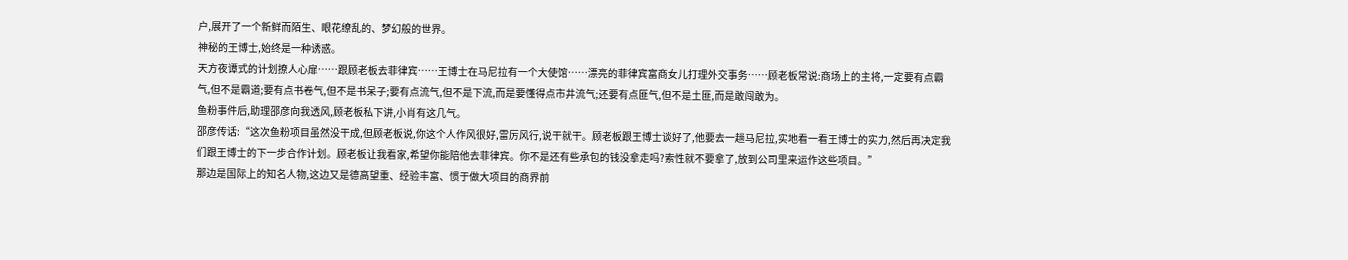户,展开了一个新鲜而陌生、眼花缭乱的、梦幻般的世界。
神秘的王博士,始终是一种诱惑。
天方夜谭式的计划撩人心扉……跟顾老板去菲律宾……王博士在马尼拉有一个大使馆……漂亮的菲律宾富商女儿打理外交事务……顾老板常说:商场上的主将,一定要有点霸气,但不是霸道;要有点书卷气,但不是书呆子;要有点流气,但不是下流,而是要懂得点市井流气;还要有点匪气,但不是土匪,而是敢闯敢为。
鱼粉事件后,助理邵彦向我透风,顾老板私下讲,小肖有这几气。
邵彦传话:“这次鱼粉项目虽然没干成,但顾老板说,你这个人作风很好,雷厉风行,说干就干。顾老板跟王博士谈好了,他要去一趟马尼拉,实地看一看王博士的实力,然后再决定我们跟王博士的下一步合作计划。顾老板让我看家,希望你能陪他去菲律宾。你不是还有些承包的钱没拿走吗?索性就不要拿了,放到公司里来运作这些项目。”
那边是国际上的知名人物,这边又是德高望重、经验丰富、惯于做大项目的商界前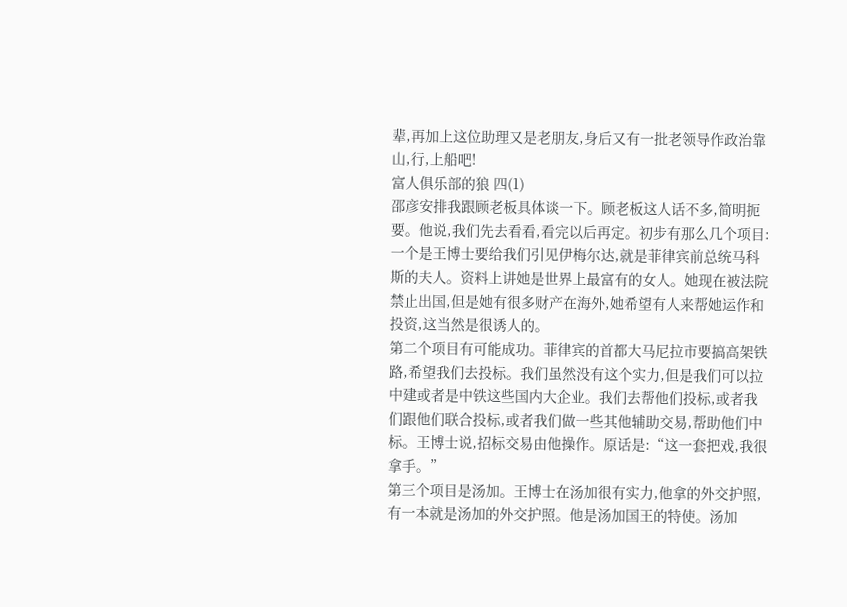辈,再加上这位助理又是老朋友,身后又有一批老领导作政治靠山,行,上船吧!
富人俱乐部的狼 四(1)
邵彦安排我跟顾老板具体谈一下。顾老板这人话不多,简明扼要。他说,我们先去看看,看完以后再定。初步有那么几个项目:
一个是王博士要给我们引见伊梅尔达,就是菲律宾前总统马科斯的夫人。资料上讲她是世界上最富有的女人。她现在被法院禁止出国,但是她有很多财产在海外,她希望有人来帮她运作和投资,这当然是很诱人的。
第二个项目有可能成功。菲律宾的首都大马尼拉市要搞高架铁路,希望我们去投标。我们虽然没有这个实力,但是我们可以拉中建或者是中铁这些国内大企业。我们去帮他们投标,或者我们跟他们联合投标,或者我们做一些其他辅助交易,帮助他们中标。王博士说,招标交易由他操作。原话是:“这一套把戏,我很拿手。”
第三个项目是汤加。王博士在汤加很有实力,他拿的外交护照,有一本就是汤加的外交护照。他是汤加国王的特使。汤加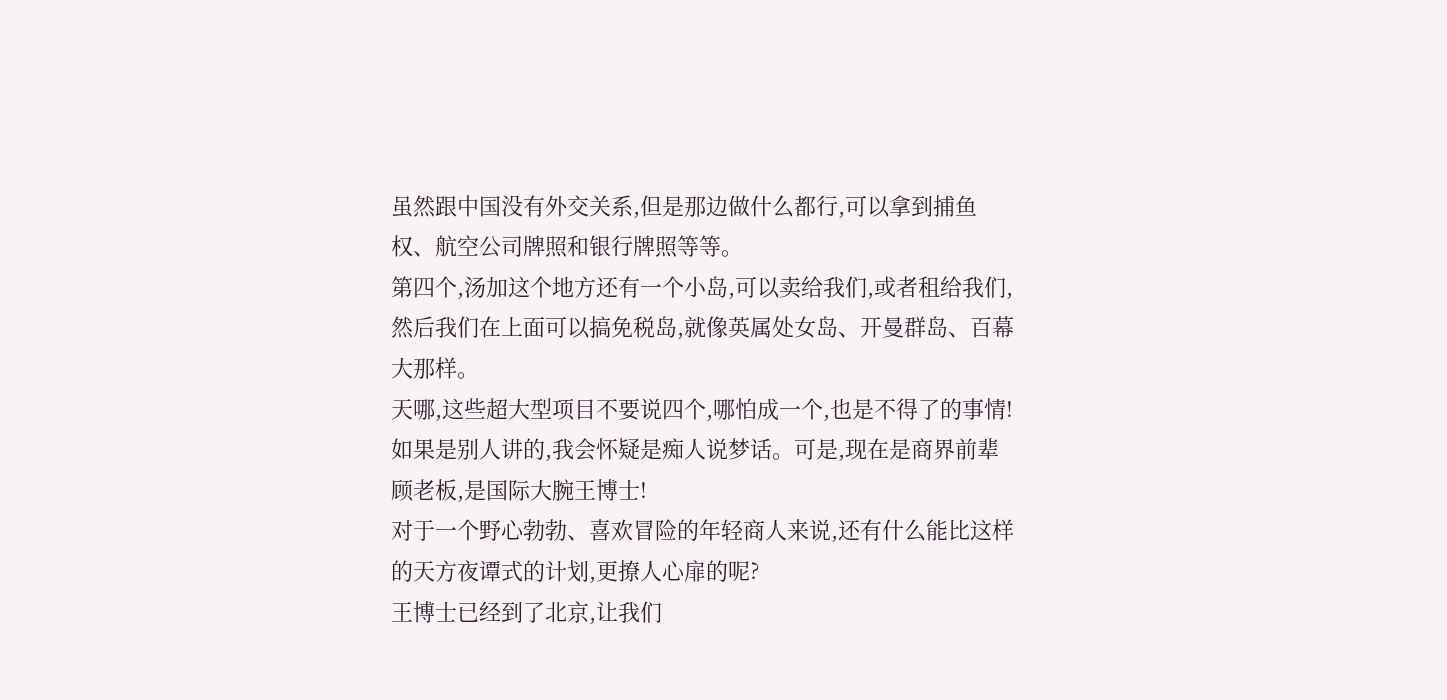虽然跟中国没有外交关系,但是那边做什么都行,可以拿到捕鱼权、航空公司牌照和银行牌照等等。
第四个,汤加这个地方还有一个小岛,可以卖给我们,或者租给我们,然后我们在上面可以搞免税岛,就像英属处女岛、开曼群岛、百幕大那样。
天哪,这些超大型项目不要说四个,哪怕成一个,也是不得了的事情!如果是别人讲的,我会怀疑是痴人说梦话。可是,现在是商界前辈顾老板,是国际大腕王博士!
对于一个野心勃勃、喜欢冒险的年轻商人来说,还有什么能比这样的天方夜谭式的计划,更撩人心扉的呢?
王博士已经到了北京,让我们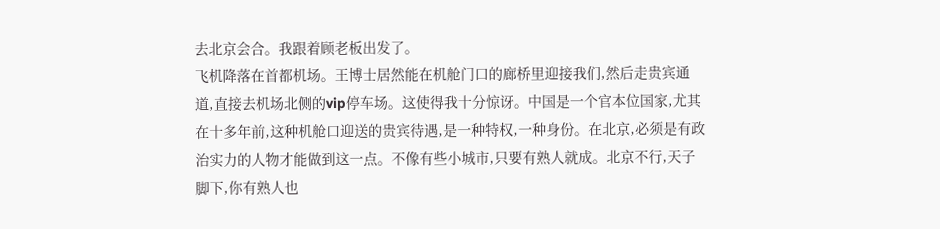去北京会合。我跟着顾老板出发了。
飞机降落在首都机场。王博士居然能在机舱门口的廊桥里迎接我们,然后走贵宾通道,直接去机场北侧的vip停车场。这使得我十分惊讶。中国是一个官本位国家,尤其在十多年前,这种机舱口迎送的贵宾待遇,是一种特权,一种身份。在北京,必须是有政治实力的人物才能做到这一点。不像有些小城市,只要有熟人就成。北京不行,天子脚下,你有熟人也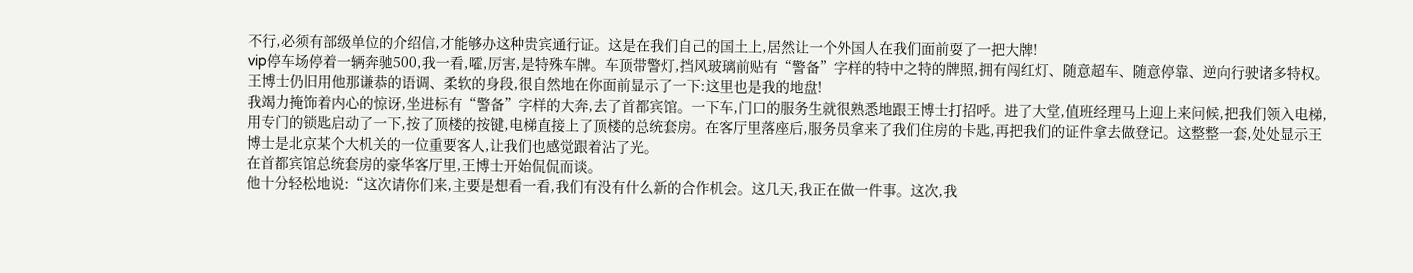不行,必须有部级单位的介绍信,才能够办这种贵宾通行证。这是在我们自己的国土上,居然让一个外国人在我们面前耍了一把大牌!
vip停车场停着一辆奔驰500,我一看,嚯,厉害,是特殊车牌。车顶带警灯,挡风玻璃前贴有“警备”字样的特中之特的牌照,拥有闯红灯、随意超车、随意停靠、逆向行驶诸多特权。王博士仍旧用他那谦恭的语调、柔软的身段,很自然地在你面前显示了一下:这里也是我的地盘!
我竭力掩饰着内心的惊讶,坐进标有“警备”字样的大奔,去了首都宾馆。一下车,门口的服务生就很熟悉地跟王博士打招呼。进了大堂,值班经理马上迎上来问候,把我们领入电梯,用专门的锁匙启动了一下,按了顶楼的按键,电梯直接上了顶楼的总统套房。在客厅里落座后,服务员拿来了我们住房的卡匙,再把我们的证件拿去做登记。这整整一套,处处显示王博士是北京某个大机关的一位重要客人,让我们也感觉跟着沾了光。
在首都宾馆总统套房的豪华客厅里,王博士开始侃侃而谈。
他十分轻松地说:“这次请你们来,主要是想看一看,我们有没有什么新的合作机会。这几天,我正在做一件事。这次,我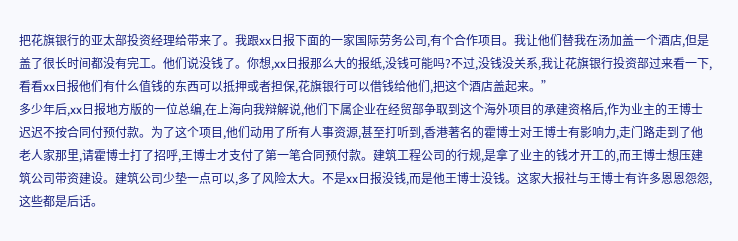把花旗银行的亚太部投资经理给带来了。我跟xx日报下面的一家国际劳务公司,有个合作项目。我让他们替我在汤加盖一个酒店,但是盖了很长时间都没有完工。他们说没钱了。你想,xx日报那么大的报纸,没钱可能吗?不过,没钱没关系,我让花旗银行投资部过来看一下,看看xx日报他们有什么值钱的东西可以抵押或者担保,花旗银行可以借钱给他们,把这个酒店盖起来。”
多少年后,xx日报地方版的一位总编,在上海向我辩解说,他们下属企业在经贸部争取到这个海外项目的承建资格后,作为业主的王博士迟迟不按合同付预付款。为了这个项目,他们动用了所有人事资源,甚至打听到,香港著名的霍博士对王博士有影响力,走门路走到了他老人家那里,请霍博士打了招呼,王博士才支付了第一笔合同预付款。建筑工程公司的行规,是拿了业主的钱才开工的,而王博士想压建筑公司带资建设。建筑公司少垫一点可以,多了风险太大。不是xx日报没钱,而是他王博士没钱。这家大报社与王博士有许多恩恩怨怨,这些都是后话。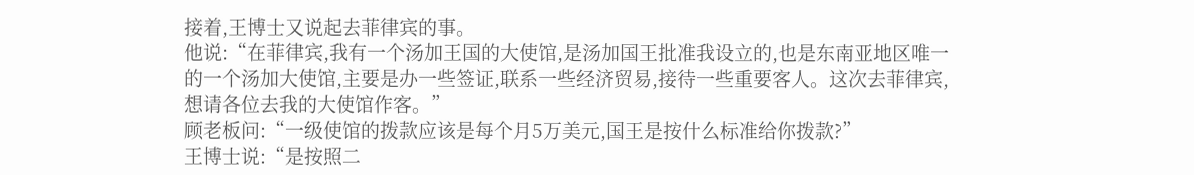接着,王博士又说起去菲律宾的事。
他说:“在菲律宾,我有一个汤加王国的大使馆,是汤加国王批准我设立的,也是东南亚地区唯一的一个汤加大使馆,主要是办一些签证,联系一些经济贸易,接待一些重要客人。这次去菲律宾,想请各位去我的大使馆作客。”
顾老板问:“一级使馆的拨款应该是每个月5万美元,国王是按什么标准给你拨款?”
王博士说:“是按照二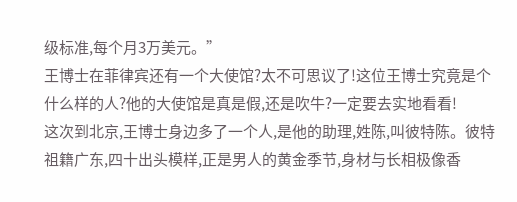级标准,每个月3万美元。”
王博士在菲律宾还有一个大使馆?太不可思议了!这位王博士究竟是个什么样的人?他的大使馆是真是假,还是吹牛?一定要去实地看看!
这次到北京,王博士身边多了一个人,是他的助理,姓陈,叫彼特陈。彼特祖籍广东,四十出头模样,正是男人的黄金季节,身材与长相极像香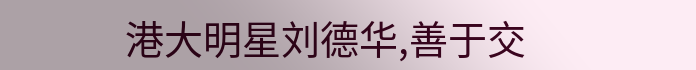港大明星刘德华,善于交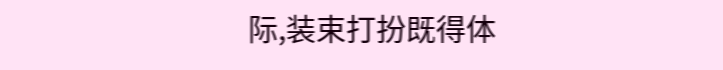际,装束打扮既得体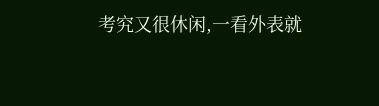考究又很休闲,一看外表就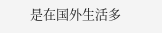是在国外生活多